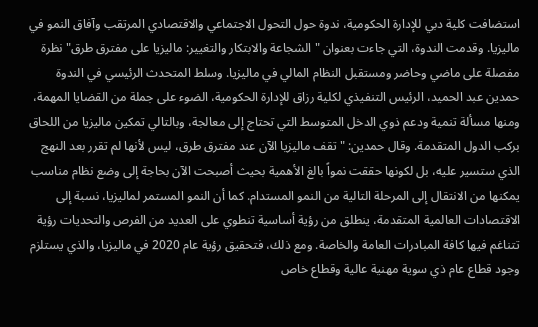استضافت كلية دبي للإدارة الحكومية، ندوة حول التحول الاجتماعي والاقتصادي المرتقب وآفاق النمو في ماليزيا. وقدمت الندوة، التي جاءت بعنوان "الشجاعة والابتكار والتغيير: ماليزيا على مفترق طرق" نظرة مفصلة على ماضي وحاضر ومستقبل النظام المالي في ماليزيا. وسلط المتحدث الرئيسي في الندوة حمدين عبد الحميد، الرئيس التنفيذي لكلية رزاق للإدارة الحكومية، الضوء على جملة من القضايا المهمة، ومنها مسألة تنمية ودعم ذوي الدخل المتوسط التي تحتاج إلى معالجة، وبالتالي تمكين ماليزيا من اللحاق بركب الدول المتقدمة. وقال حمدين: "تقف ماليزيا الآن عند مفترق طرق، ليس لأنها لم تقرر بعد النهج الذي ستسير عليه، بل لكونها حققت نمواً بالغ الأهمية بحيث أصبحت الآن بحاجة إلى وضع نظام مناسب يمكنها من الانتقال إلى المرحلة التالية من النمو المستدام. كما أن النمو المستمر لماليزيا، نسبة إلى الاقتصادات العالمية المتقدمة، ينطلق من رؤية أساسية تنطوي على العديد من الفرص والتحديات رؤية تتناغم فيها كافة المبادرات العامة والخاصة. ومع ذلك، فتحقيق رؤية عام 2020 في ماليزيا، والذي يستلزم وجود قطاع عام ذي سوية مهنية عالية وقطاع خاص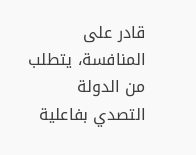قادر على المنافسة، يتطلب من الدولة التصدي بفاعلية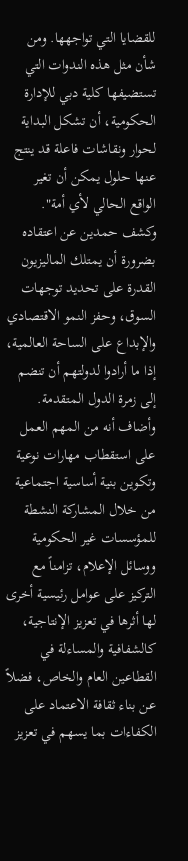للقضايا التي تواجهها. ومن شأن مثل هذه الندوات التي تستضيفها كلية دبي للإدارة الحكومية، أن تشكل البداية لحوار ونقاشات فاعلة قد ينتج عنها حلول يمكن أن تغير الواقع الحالي لأي أمة". وكشف حمدين عن اعتقاده بضرورة أن يمتلك الماليزيون القدرة على تحديد توجهات السوق، وحفز النمو الاقتصادي والإبداع على الساحة العالمية، إذا ما أرادوا لدولتهم أن تنضم إلى زمرة الدول المتقدمة. وأضاف أنه من المهم العمل على استقطاب مهارات نوعية وتكوين بنية أساسية اجتماعية من خلال المشاركة النشطة للمؤسسات غير الحكومية ووسائل الإعلام، تزامناً مع التركيز على عوامل رئيسية أخرى لها أثرها في تعزيز الإنتاجية، كالشفافية والمساءلة في القطاعين العام والخاص، فضلاً عن بناء ثقافة الاعتماد على الكفاءات بما يسهم في تعزيز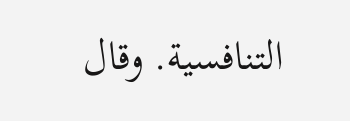التنافسية. وقال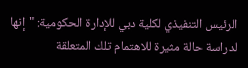الرئيس التنفيذي لكلية دبي للإدارة الحكومية: "إنها لدراسة حالة مثيرة للاهتمام تلك المتعلقة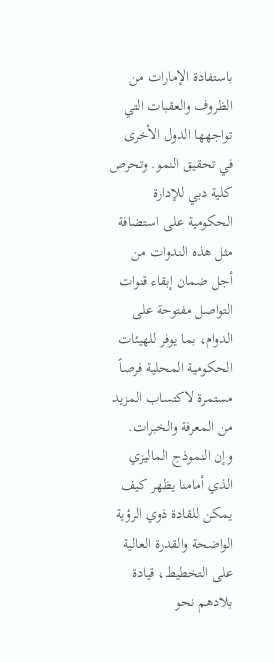باستفادة الإمارات من الظروف والعقبات التي تواجهها الدول الأخرى في تحقيق النمو. وتحرص كلية دبي للإدارة الحكومية على استضافة مثل هذه الندوات من أجل ضمان إبقاء قنوات التواصل مفتوحة على الدوام، بما يوفر للهيئات الحكومية المحلية فرصاً مستمرة لاكتساب المزيد من المعرفة والخبرات. وإن النموذج الماليزي الذي أمامنا يظهر كيف يمكن للقادة ذوي الرؤية الواضحة والقدرة العالية على التخطيط، قيادة بلادهم نحو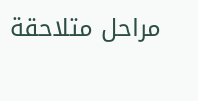مراحل متلاحقة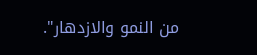من النمو والازدهار".